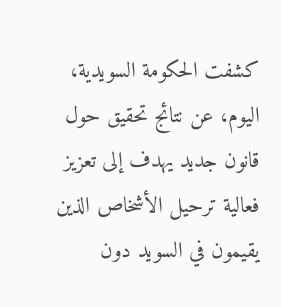كشفت الحكومة السويدية، اليوم، عن نتائج تحقيق حول قانون جديد يهدف إلى تعزيز فعالية ترحيل الأشخاص الذين يقيمون في السويد دون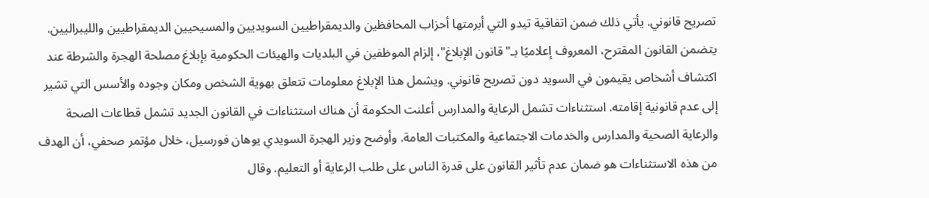تصريح قانوني. يأتي ذلك ضمن اتفاقية تيدو التي أبرمتها أحزاب المحافظين والديمقراطيين السويديين والمسيحيين الديمقراطيين والليبراليين. يتضمن القانون المقترح، المعروف إعلاميًا بـ"قانون الإبلاغ"، إلزام الموظفين في البلديات والهيئات الحكومية بإبلاغ مصلحة الهجرة والشرطة عند اكتشاف أشخاص يقيمون في السويد دون تصريح قانوني. ويشمل هذا الإبلاغ معلومات تتعلق بهوية الشخص ومكان وجوده والأسس التي تشير إلى عدم قانونية إقامته. استثناءات تشمل الرعاية والمدارس أعلنت الحكومة أن هناك استثناءات في القانون الجديد تشمل قطاعات الصحة والرعاية الصحية والمدارس والخدمات الاجتماعية والمكتبات العامة. وأوضح وزير الهجرة السويدي يوهان فورسيل، خلال مؤتمر صحفي، أن الهدف من هذه الاستثناءات هو ضمان عدم تأثير القانون على قدرة الناس على طلب الرعاية أو التعليم. وقال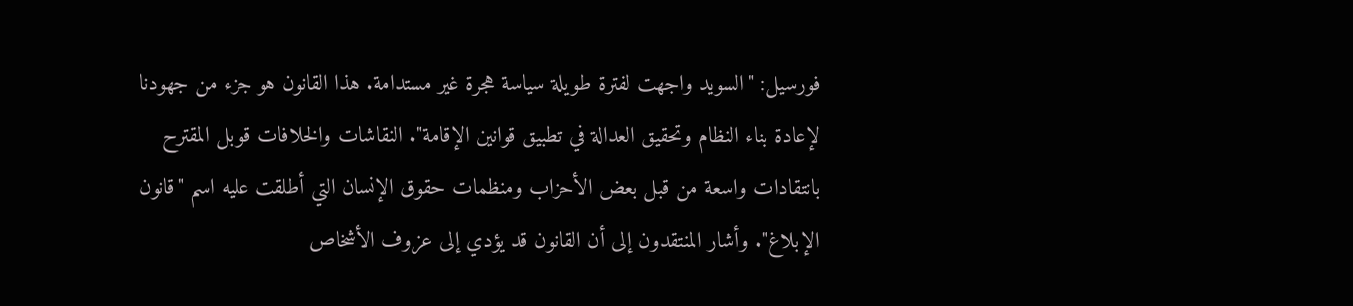فورسيل: "السويد واجهت لفترة طويلة سياسة هجرة غير مستدامة. هذا القانون هو جزء من جهودنا لإعادة بناء النظام وتحقيق العدالة في تطبيق قوانين الإقامة". النقاشات والخلافات قوبل المقترح بانتقادات واسعة من قبل بعض الأحزاب ومنظمات حقوق الإنسان التي أطلقت عليه اسم "قانون الإبلاغ". وأشار المنتقدون إلى أن القانون قد يؤدي إلى عزوف الأشخاص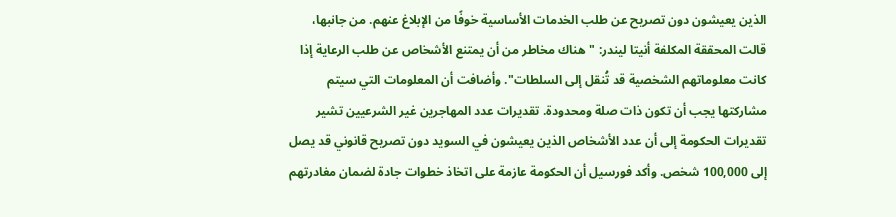الذين يعيشون دون تصريح عن طلب الخدمات الأساسية خوفًا من الإبلاغ عنهم. من جانبها، قالت المحققة المكلفة أنيتا ليندر: "هناك مخاطر من أن يمتنع الأشخاص عن طلب الرعاية إذا كانت معلوماتهم الشخصية قد تُنقل إلى السلطات". وأضافت أن المعلومات التي سيتم مشاركتها يجب أن تكون ذات صلة ومحدودة. تقديرات عدد المهاجرين غير الشرعيين تشير تقديرات الحكومة إلى أن عدد الأشخاص الذين يعيشون في السويد دون تصريح قانوني قد يصل إلى 100,000 شخص. وأكد فورسيل أن الحكومة عازمة على اتخاذ خطوات جادة لضمان مغادرتهم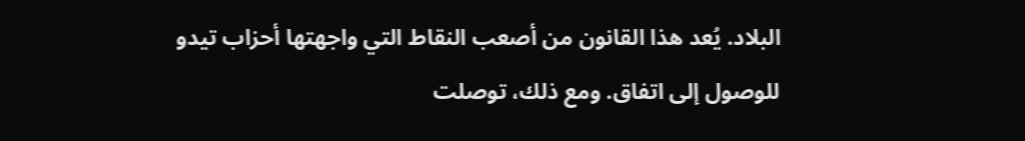البلاد. يُعد هذا القانون من أصعب النقاط التي واجهتها أحزاب تيدو للوصول إلى اتفاق. ومع ذلك، توصلت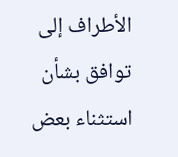الأطراف إلى توافق بشأن استثناء بعض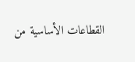القطاعات الأساسية من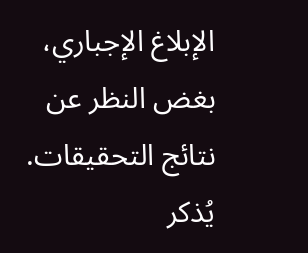الإبلاغ الإجباري، بغض النظر عن نتائج التحقيقات. يُذكر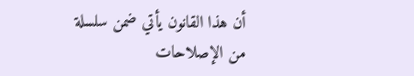أن هذا القانون يأتي ضمن سلسلة من الإصلاحات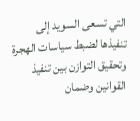التي تسعى السويد إلى تنفيذها لضبط سياسات الهجرة وتحقيق التوازن بين تنفيذ القوانين وضمان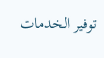توفير الخدمات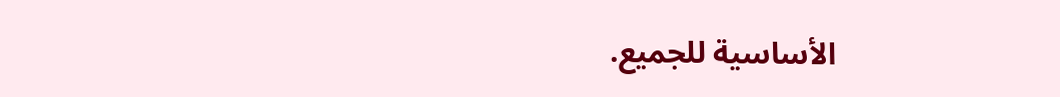الأساسية للجميع.